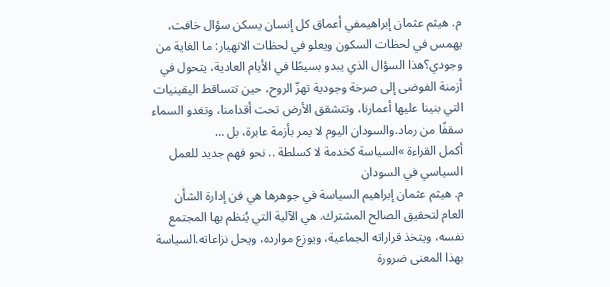م. هيثم عثمان إبراهيمفي أعماق كل إنسان يسكن سؤال خافت، يهمس في لحظات السكون ويعلو في لحظات الانهيار: ما الغاية من وجودي؟هذا السؤال الذي يبدو بسيطًا في الأيام العادية، يتحول في أزمنة الفوضى إلى صرخة وجودية تهزّ الروح، حين تتساقط اليقينيات التي بنينا عليها أعمارنا، وتتشقق الأرض تحت أقدامنا، وتغدو السماء سقفًا من رماد.والسودان اليوم لا يمر بأزمة عابرة، بل …
أكمل القراءة »السياسة كخدمة لا كسلطة .. نحو فهم جديد للعمل السياسي في السودان
م. هيثم عثمان إبراهيم السياسة في جوهرها هي فن إدارة الشأن العام لتحقيق الصالح المشترك. هي الآلية التي يُنظم بها المجتمع نفسه، ويتخذ قراراته الجماعية، ويوزع موارده، ويحل نزاعاته.السياسة بهذا المعنى ضرورة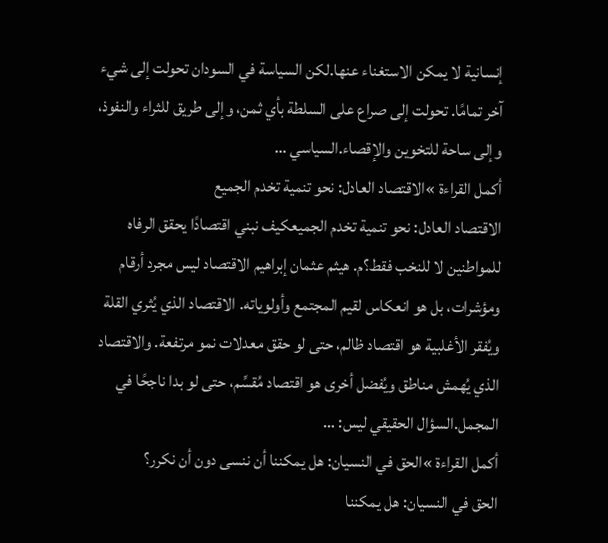إنسانية لا يمكن الاستغناء عنها.لكن السياسة في السودان تحولت إلى شيء آخر تمامًا. تحولت إلى صراع على السلطة بأي ثمن، وإلى طريق للثراء والنفوذ، وإلى ساحة للتخوين والإقصاء.السياسي …
أكمل القراءة »الاقتصاد العادل: نحو تنمية تخدم الجميع
الاقتصاد العادل: نحو تنمية تخدم الجميعكيف نبني اقتصادًا يحقق الرفاه للمواطنين لا للنخب فقط؟م. هيثم عثمان إبراهيم الاقتصاد ليس مجرد أرقام ومؤشرات، بل هو انعكاس لقيم المجتمع وأولوياته. الاقتصاد الذي يُثري القلة ويُفقر الأغلبية هو اقتصاد ظالم، حتى لو حقق معدلات نمو مرتفعة. والاقتصاد الذي يُهمش مناطق ويُفضل أخرى هو اقتصاد مُقسِّم، حتى لو بدا ناجحًا في المجمل.السؤال الحقيقي ليس: …
أكمل القراءة »الحق في النسيان: هل يمكننا أن ننسى دون أن نكرر؟
الحق في النسيان: هل يمكننا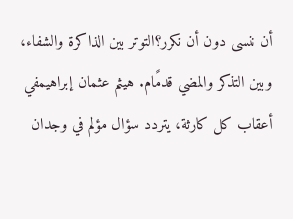أن ننسى دون أن نكرر؟التوتر بين الذاكرة والشفاء، وبين التذكر والمضي قدمًام. هيثم عثمان إبراهيمفي أعقاب كل كارثة، يتردد سؤال مؤلم في وجدان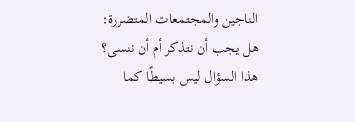الناجين والمجتمعات المتضررة: هل يجب أن نتذكر أم أن ننسى؟ هذا السؤال ليس بسيطًا كما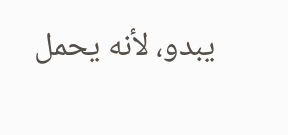يبدو، لأنه يحمل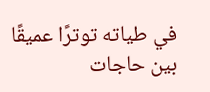في طياته توترًا عميقًا بين حاجات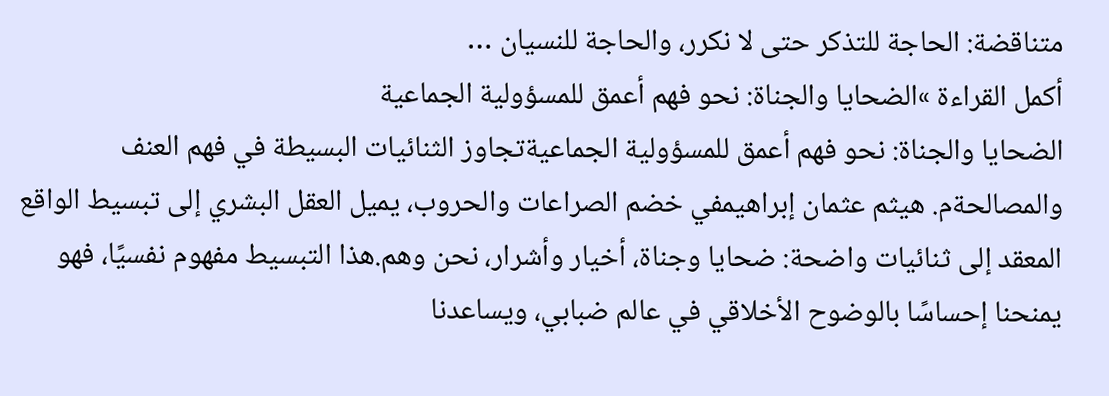متناقضة: الحاجة للتذكر حتى لا نكرر، والحاجة للنسيان …
أكمل القراءة »الضحايا والجناة: نحو فهم أعمق للمسؤولية الجماعية
الضحايا والجناة: نحو فهم أعمق للمسؤولية الجماعيةتجاوز الثنائيات البسيطة في فهم العنف والمصالحةم. هيثم عثمان إبراهيمفي خضم الصراعات والحروب، يميل العقل البشري إلى تبسيط الواقع المعقد إلى ثنائيات واضحة: ضحايا وجناة، أخيار وأشرار، نحن وهم.هذا التبسيط مفهوم نفسيًا، فهو يمنحنا إحساسًا بالوضوح الأخلاقي في عالم ضبابي، ويساعدنا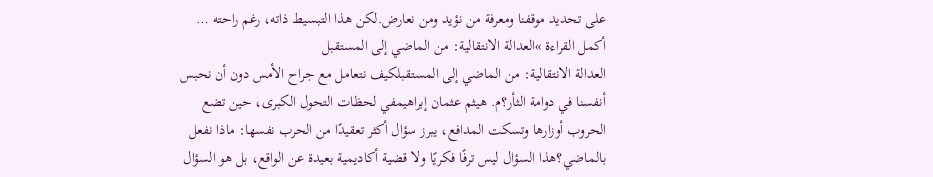على تحديد موقفنا ومعرفة من نؤيد ومن نعارض.لكن هذا التبسيط ذاته، رغم راحته …
أكمل القراءة »العدالة الانتقالية: من الماضي إلى المستقبل
العدالة الانتقالية: من الماضي إلى المستقبلكيف نتعامل مع جراح الأمس دون أن نحبس أنفسنا في دوامة الثأر؟م. هيثم عثمان إبراهيمفي لحظات التحول الكبرى، حين تضع الحروب أوزارها وتسكت المدافع، يبرز سؤال أكثر تعقيدًا من الحرب نفسها: ماذا نفعل بالماضي؟هذا السؤال ليس ترفًا فكريًا ولا قضية أكاديمية بعيدة عن الواقع، بل هو السؤال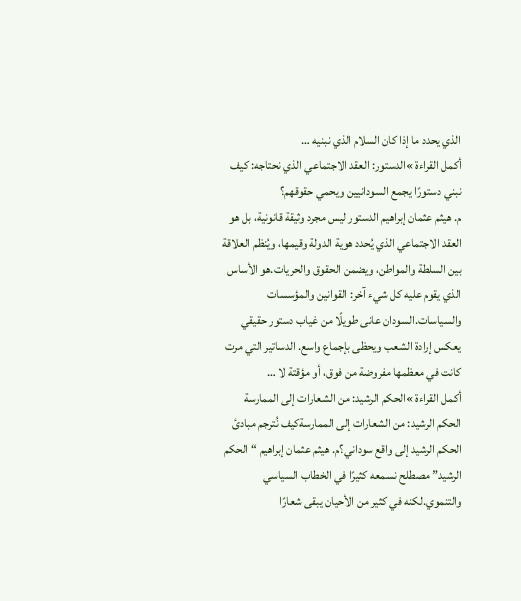الذي يحدد ما إذا كان السلام الذي نبنيه …
أكمل القراءة »الدستور: العقد الاجتماعي الذي نحتاجه: كيف نبني دستورًا يجمع السودانيين ويحمي حقوقهم؟
م. هيثم عثمان إبراهيم الدستور ليس مجرد وثيقة قانونية، بل هو العقد الاجتماعي الذي يُحدد هوية الدولة وقيمها، ويُنظم العلاقة بين السلطة والمواطن، ويضمن الحقوق والحريات.هو الأساس الذي يقوم عليه كل شيء آخر: القوانين والمؤسسات والسياسات.السودان عانى طويلًا من غياب دستور حقيقي يعكس إرادة الشعب ويحظى بإجماع واسع. الدساتير التي مرت كانت في معظمها مفروضة من فوق، أو مؤقتة لا …
أكمل القراءة »الحكم الرشيد: من الشعارات إلى الممارسة
الحكم الرشيد: من الشعارات إلى الممارسةكيف نُترجم مبادئ الحكم الرشيد إلى واقع سوداني؟م. هيثم عثمان إبراهيم “الحكم الرشيد” مصطلح نسمعه كثيرًا في الخطاب السياسي والتنموي.لكنه في كثير من الأحيان يبقى شعارًا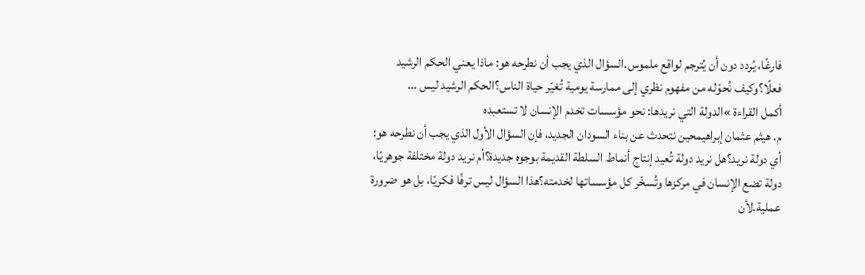فارغًا، يُردد دون أن يُترجم لواقع ملموس.السؤال الذي يجب أن نطرحه هو: ماذا يعني الحكم الرشيد فعلًا؟وكيف نُحوّله من مفهوم نظري إلى ممارسة يومية تُغيّر حياة الناس؟الحكم الرشيد ليس …
أكمل القراءة »الدولة التي نريدها: نحو مؤسسات تخدم الإنسان لا تستعبده
م. هيثم عثمان إبراهيمحين نتحدث عن بناء السودان الجديد، فإن السؤال الأول الذي يجب أن نطرحه هو: أي دولة نريد؟هل نريد دولة تُعيد إنتاج أنماط السلطة القديمة بوجوه جديدة؟أم نريد دولة مختلفة جوهريًا، دولة تضع الإنسان في مركزها وتُسخّر كل مؤسساتها لخدمته؟هذا السؤال ليس ترفًا فكريًا، بل هو ضرورة عملية.لأن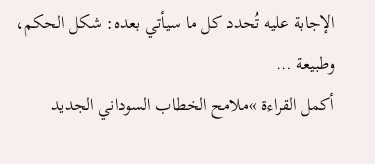الإجابة عليه تُحدد كل ما سيأتي بعده: شكل الحكم، وطبيعة …
أكمل القراءة »ملامح الخطاب السوداني الجديد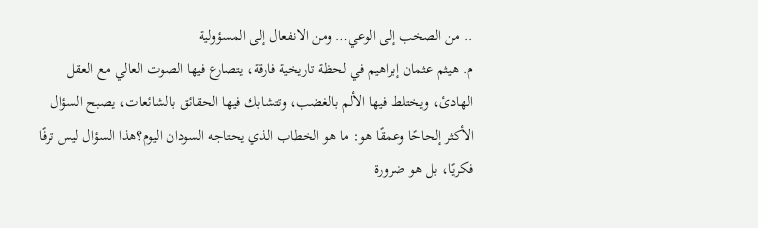.. من الصخب إلى الوعي… ومن الانفعال إلى المسؤولية
م. هيثم عثمان إبراهيم في لحظة تاريخية فارقة، يتصارع فيها الصوت العالي مع العقل الهادئ، ويختلط فيها الألم بالغضب، وتتشابك فيها الحقائق بالشائعات، يصبح السؤال الأكثر إلحاحًا وعمقًا هو: ما هو الخطاب الذي يحتاجه السودان اليوم؟هذا السؤال ليس ترفًا فكريًا، بل هو ضرورة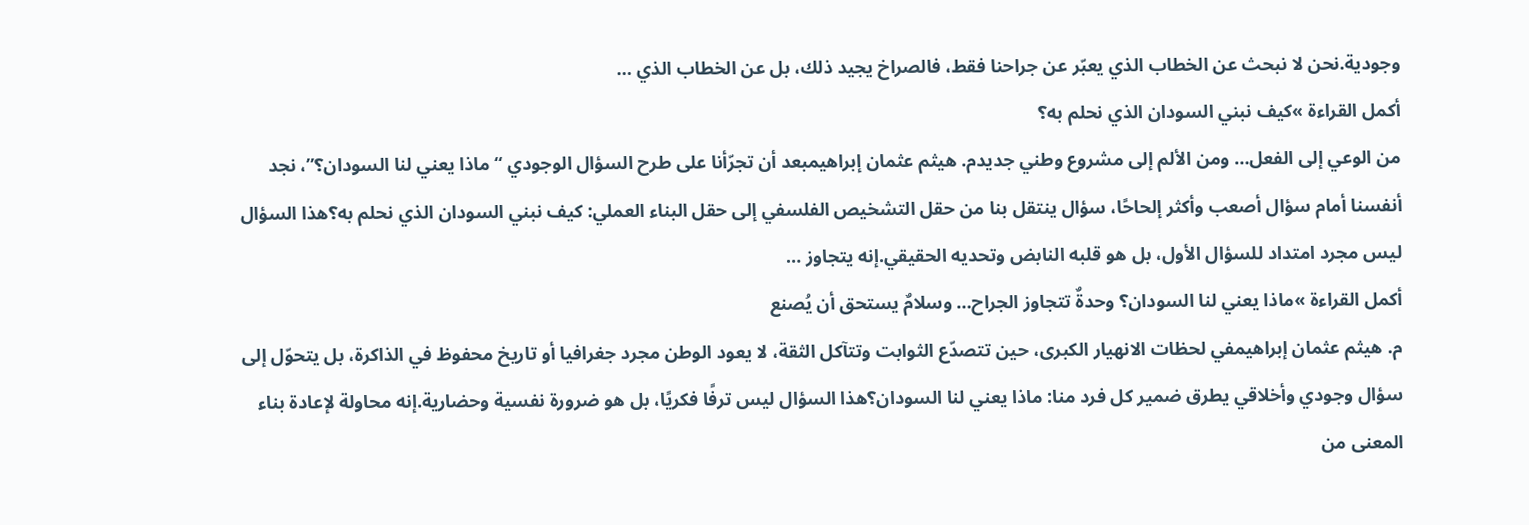وجودية.نحن لا نبحث عن الخطاب الذي يعبّر عن جراحنا فقط، فالصراخ يجيد ذلك، بل عن الخطاب الذي …
أكمل القراءة »كيف نبني السودان الذي نحلم به؟
من الوعي إلى الفعل… ومن الألم إلى مشروع وطني جديدم. هيثم عثمان إبراهيمبعد أن تجرّأنا على طرح السؤال الوجودي “ماذا يعني لنا السودان؟”، نجد أنفسنا أمام سؤال أصعب وأكثر إلحاحًا، سؤال ينتقل بنا من حقل التشخيص الفلسفي إلى حقل البناء العملي: كيف نبني السودان الذي نحلم به؟هذا السؤال ليس مجرد امتداد للسؤال الأول، بل هو قلبه النابض وتحديه الحقيقي.إنه يتجاوز …
أكمل القراءة »ماذا يعني لنا السودان؟ وحدةٌ تتجاوز الجراح… وسلامٌ يستحق أن يُصنع
م. هيثم عثمان إبراهيمفي لحظات الانهيار الكبرى، حين تتصدّع الثوابت وتتآكل الثقة، لا يعود الوطن مجرد جغرافيا أو تاريخ محفوظ في الذاكرة، بل يتحوّل إلى سؤال وجودي وأخلاقي يطرق ضمير كل فرد منا: ماذا يعني لنا السودان؟هذا السؤال ليس ترفًا فكريًا، بل هو ضرورة نفسية وحضارية.إنه محاولة لإعادة بناء المعنى من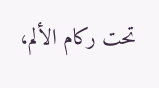تحت ركام الألم،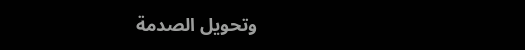وتحويل الصدمة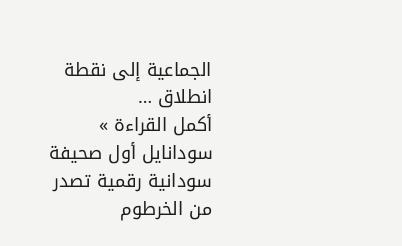الجماعية إلى نقطة انطلاق …
أكمل القراءة »
سودانايل أول صحيفة سودانية رقمية تصدر من الخرطوم